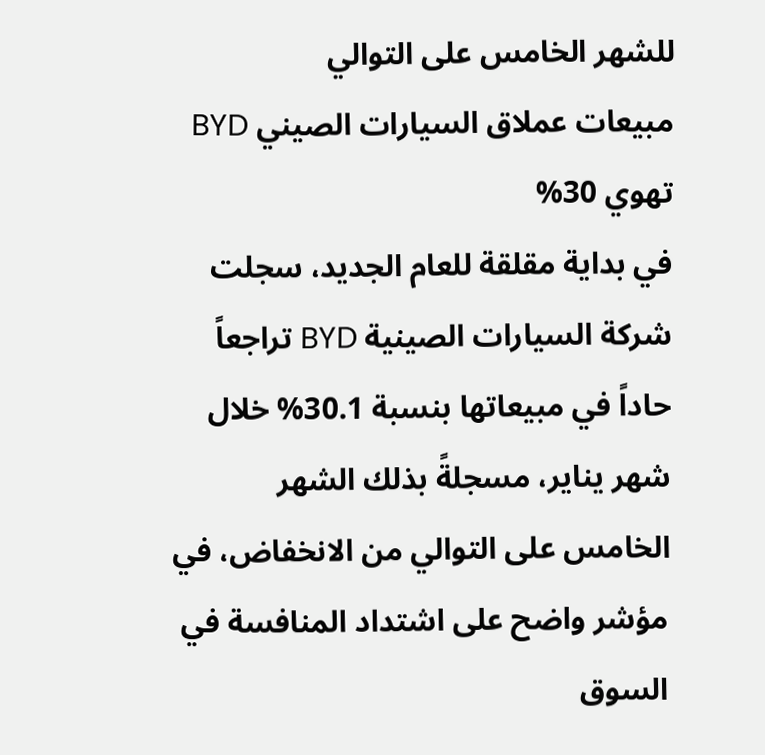للشهر الخامس على التوالي
مبيعات عملاق السيارات الصيني BYD تهوي 30%
في بداية مقلقة للعام الجديد، سجلت شركة السيارات الصينية BYD تراجعاً حاداً في مبيعاتها بنسبة 30.1% خلال شهر يناير، مسجلةً بذلك الشهر الخامس على التوالي من الانخفاض، في مؤشر واضح على اشتداد المنافسة في السوق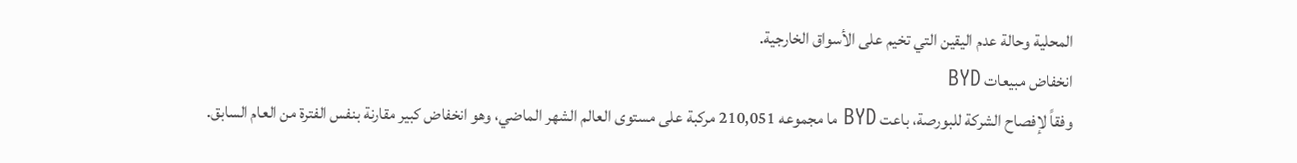المحلية وحالة عدم اليقين التي تخيم على الأسواق الخارجية.
انخفاض مبيعات BYD
وفقاً لإفصاح الشركة للبورصة، باعت BYD ما مجموعه 210,051 مركبة على مستوى العالم الشهر الماضي، وهو انخفاض كبير مقارنة بنفس الفترة من العام السابق.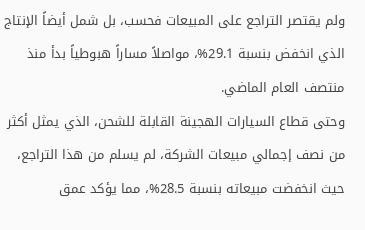ولم يقتصر التراجع على المبيعات فحسب، بل شمل أيضاً الإنتاج الذي انخفض بنسبة 29.1%، مواصلاً مساراً هبوطياً بدأ منذ منتصف العام الماضي.
وحتى قطاع السيارات الهجينة القابلة للشحن، الذي يمثل أكثر من نصف إجمالي مبيعات الشركة، لم يسلم من هذا التراجع، حيث انخفضت مبيعاته بنسبة 28.5%، مما يؤكد عمق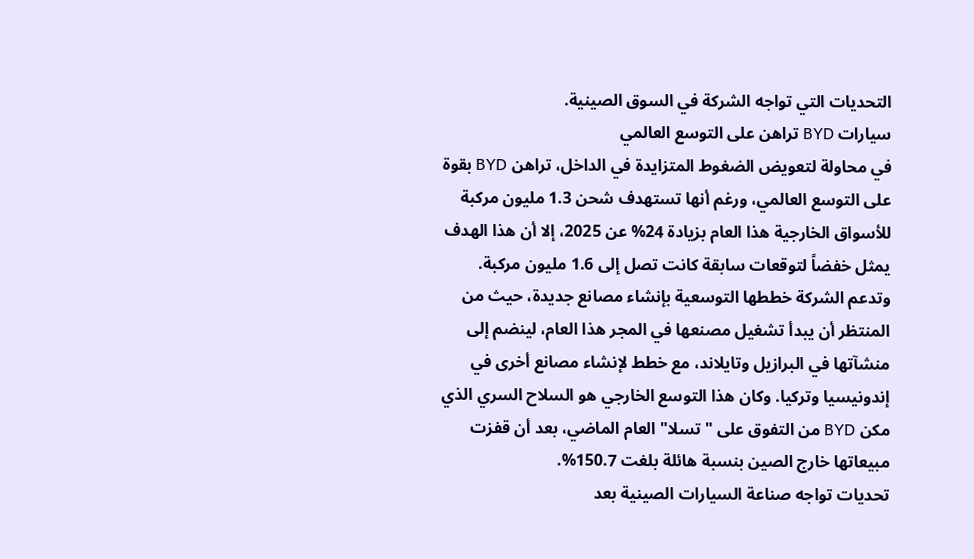التحديات التي تواجه الشركة في السوق الصينية.
سيارات BYD تراهن على التوسع العالمي
في محاولة لتعويض الضغوط المتزايدة في الداخل، تراهن BYD بقوة على التوسع العالمي، ورغم أنها تستهدف شحن 1.3 مليون مركبة للأسواق الخارجية هذا العام بزيادة 24% عن 2025، إلا أن هذا الهدف يمثل خفضاً لتوقعات سابقة كانت تصل إلى 1.6 مليون مركبة.
وتدعم الشركة خططها التوسعية بإنشاء مصانع جديدة، حيث من المنتظر أن يبدأ تشغيل مصنعها في المجر هذا العام، لينضم إلى منشآتها في البرازيل وتايلاند، مع خطط لإنشاء مصانع أخرى في إندونيسيا وتركيا. وكان هذا التوسع الخارجي هو السلاح السري الذي مكن BYD من التفوق على "تسلا" العام الماضي، بعد أن قفزت مبيعاتها خارج الصين بنسبة هائلة بلغت 150.7%.
تحديات تواجه صناعة السيارات الصينية بعد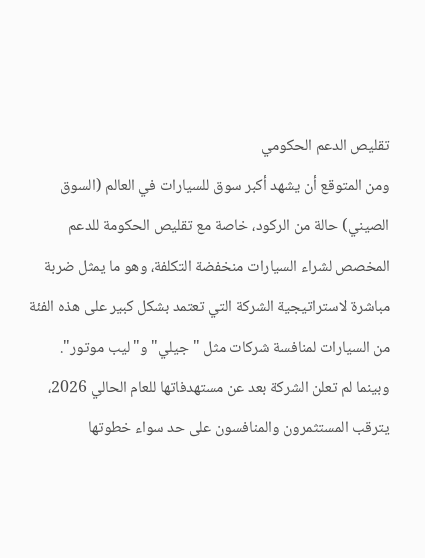تقليص الدعم الحكومي
ومن المتوقع أن يشهد أكبر سوق للسيارات في العالم (السوق الصيني) حالة من الركود، خاصة مع تقليص الحكومة للدعم المخصص لشراء السيارات منخفضة التكلفة، وهو ما يمثل ضربة مباشرة لاستراتيجية الشركة التي تعتمد بشكل كبير على هذه الفئة من السيارات لمنافسة شركات مثل "جيلي" و"ليب موتور".
وبينما لم تعلن الشركة بعد عن مستهدفاتها للعام الحالي 2026، يترقب المستثمرون والمنافسون على حد سواء خطوتها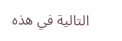التالية في هذه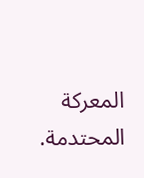المعركة المحتدمة.